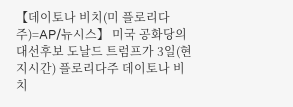【데이토나 비치(미 플로리다주)=AP/뉴시스】 미국 공화당의 대선후보 도날드 트럼프가 3일(현지시간) 플로리다주 데이토나 비치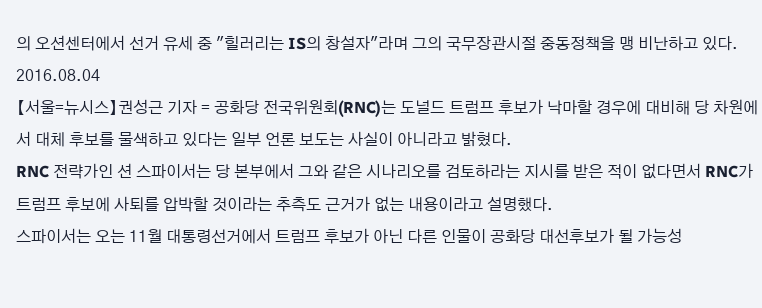의 오션센터에서 선거 유세 중 "힐러리는 IS의 창설자"라며 그의 국무장관시절 중동정책을 맹 비난하고 있다. 2016.08.04
【서울=뉴시스】권성근 기자 = 공화당 전국위원회(RNC)는 도널드 트럼프 후보가 낙마할 경우에 대비해 당 차원에서 대체 후보를 물색하고 있다는 일부 언론 보도는 사실이 아니라고 밝혔다.
RNC 전략가인 션 스파이서는 당 본부에서 그와 같은 시나리오를 검토하라는 지시를 받은 적이 없다면서 RNC가 트럼프 후보에 사퇴를 압박할 것이라는 추측도 근거가 없는 내용이라고 설명했다.
스파이서는 오는 11월 대통령선거에서 트럼프 후보가 아닌 다른 인물이 공화당 대선후보가 될 가능성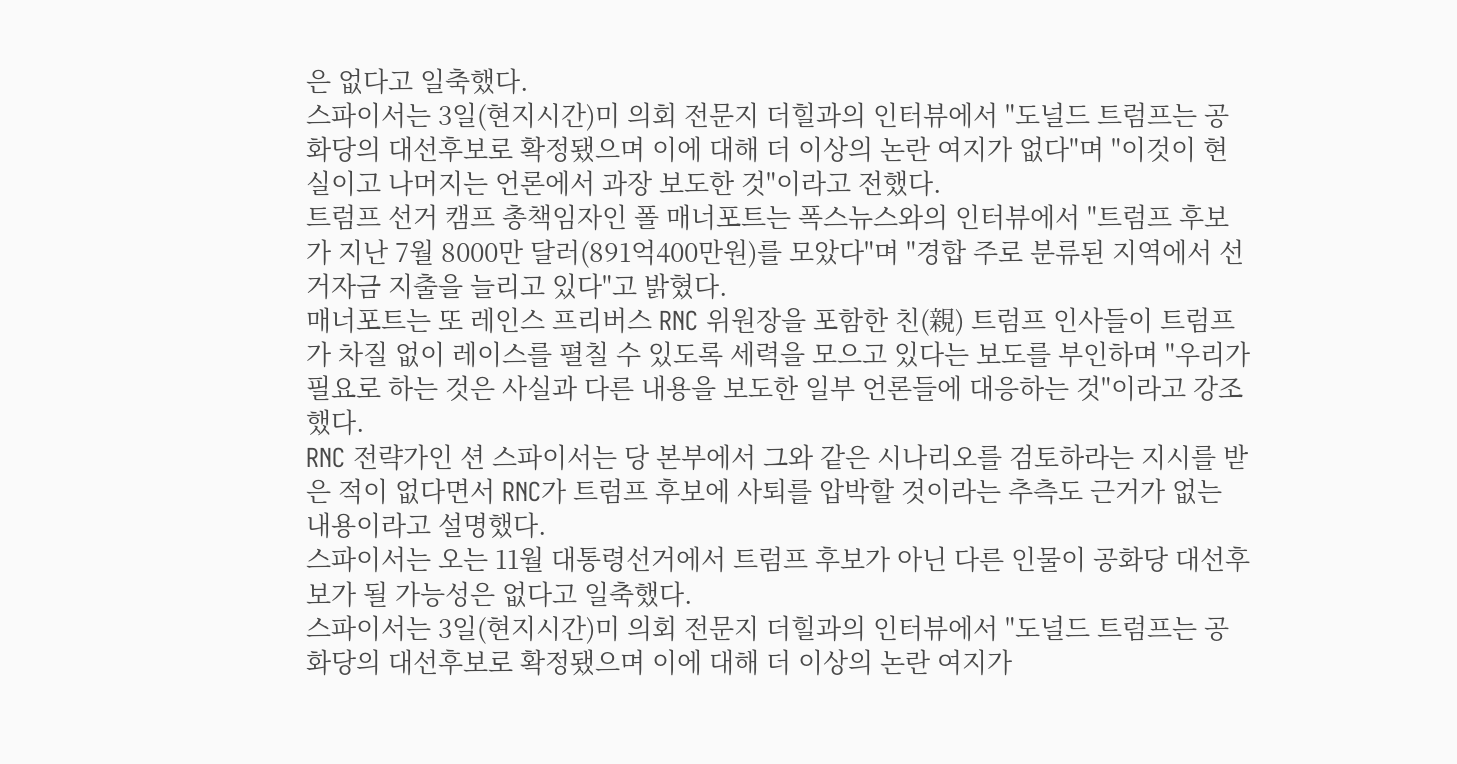은 없다고 일축했다.
스파이서는 3일(현지시간)미 의회 전문지 더힐과의 인터뷰에서 "도널드 트럼프는 공화당의 대선후보로 확정됐으며 이에 대해 더 이상의 논란 여지가 없다"며 "이것이 현실이고 나머지는 언론에서 과장 보도한 것"이라고 전했다.
트럼프 선거 캠프 총책임자인 폴 매너포트는 폭스뉴스와의 인터뷰에서 "트럼프 후보가 지난 7월 8000만 달러(891억400만원)를 모았다"며 "경합 주로 분류된 지역에서 선거자금 지출을 늘리고 있다"고 밝혔다.
매너포트는 또 레인스 프리버스 RNC 위원장을 포함한 친(親) 트럼프 인사들이 트럼프가 차질 없이 레이스를 펼칠 수 있도록 세력을 모으고 있다는 보도를 부인하며 "우리가 필요로 하는 것은 사실과 다른 내용을 보도한 일부 언론들에 대응하는 것"이라고 강조했다.
RNC 전략가인 션 스파이서는 당 본부에서 그와 같은 시나리오를 검토하라는 지시를 받은 적이 없다면서 RNC가 트럼프 후보에 사퇴를 압박할 것이라는 추측도 근거가 없는 내용이라고 설명했다.
스파이서는 오는 11월 대통령선거에서 트럼프 후보가 아닌 다른 인물이 공화당 대선후보가 될 가능성은 없다고 일축했다.
스파이서는 3일(현지시간)미 의회 전문지 더힐과의 인터뷰에서 "도널드 트럼프는 공화당의 대선후보로 확정됐으며 이에 대해 더 이상의 논란 여지가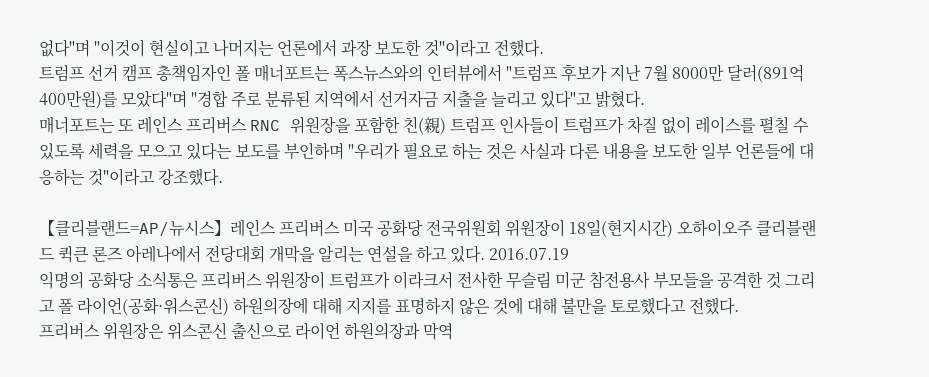없다"며 "이것이 현실이고 나머지는 언론에서 과장 보도한 것"이라고 전했다.
트럼프 선거 캠프 총책임자인 폴 매너포트는 폭스뉴스와의 인터뷰에서 "트럼프 후보가 지난 7월 8000만 달러(891억400만원)를 모았다"며 "경합 주로 분류된 지역에서 선거자금 지출을 늘리고 있다"고 밝혔다.
매너포트는 또 레인스 프리버스 RNC 위원장을 포함한 친(親) 트럼프 인사들이 트럼프가 차질 없이 레이스를 펼칠 수 있도록 세력을 모으고 있다는 보도를 부인하며 "우리가 필요로 하는 것은 사실과 다른 내용을 보도한 일부 언론들에 대응하는 것"이라고 강조했다.

【클리블랜드=AP/뉴시스】레인스 프리버스 미국 공화당 전국위원회 위원장이 18일(현지시간) 오하이오주 클리블랜드 퀵큰 론즈 아레나에서 전당대회 개막을 알리는 연설을 하고 있다. 2016.07.19
익명의 공화당 소식통은 프리버스 위원장이 트럼프가 이라크서 전사한 무슬림 미군 참전용사 부모들을 공격한 것 그리고 폴 라이언(공화·위스콘신) 하원의장에 대해 지지를 표명하지 않은 것에 대해 불만을 토로했다고 전했다.
프리버스 위원장은 위스콘신 출신으로 라이언 하원의장과 막역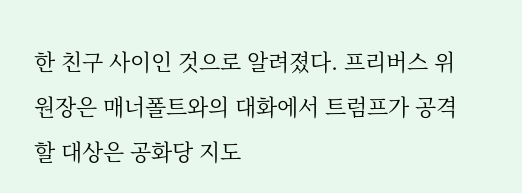한 친구 사이인 것으로 알려졌다. 프리버스 위원장은 매너폴트와의 대화에서 트럼프가 공격할 대상은 공화당 지도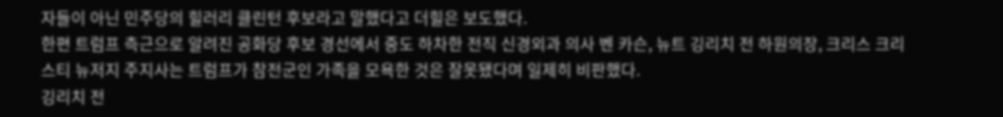자들이 아닌 민주당의 힐러리 클린턴 후보라고 말했다고 더힐은 보도했다.
한편 트럼프 측근으로 알려진 공화당 후보 경선에서 중도 하차한 전직 신경외과 의사 벤 카슨, 뉴트 깅리치 전 하원의장, 크리스 크리스티 뉴저지 주지사는 트럼프가 참전군인 가족을 모욕한 것은 잘못됐다며 일제히 비판했다.
깅리치 전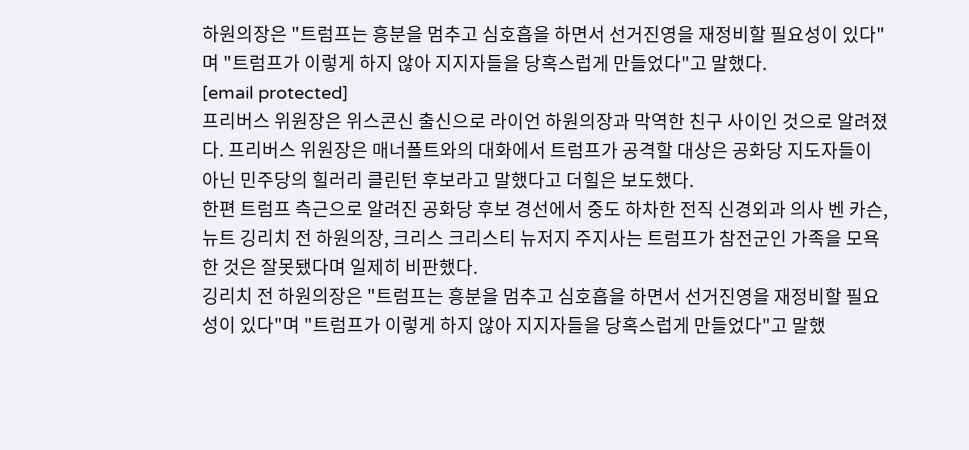하원의장은 "트럼프는 흥분을 멈추고 심호흡을 하면서 선거진영을 재정비할 필요성이 있다"며 "트럼프가 이렇게 하지 않아 지지자들을 당혹스럽게 만들었다"고 말했다.
[email protected]
프리버스 위원장은 위스콘신 출신으로 라이언 하원의장과 막역한 친구 사이인 것으로 알려졌다. 프리버스 위원장은 매너폴트와의 대화에서 트럼프가 공격할 대상은 공화당 지도자들이 아닌 민주당의 힐러리 클린턴 후보라고 말했다고 더힐은 보도했다.
한편 트럼프 측근으로 알려진 공화당 후보 경선에서 중도 하차한 전직 신경외과 의사 벤 카슨, 뉴트 깅리치 전 하원의장, 크리스 크리스티 뉴저지 주지사는 트럼프가 참전군인 가족을 모욕한 것은 잘못됐다며 일제히 비판했다.
깅리치 전 하원의장은 "트럼프는 흥분을 멈추고 심호흡을 하면서 선거진영을 재정비할 필요성이 있다"며 "트럼프가 이렇게 하지 않아 지지자들을 당혹스럽게 만들었다"고 말했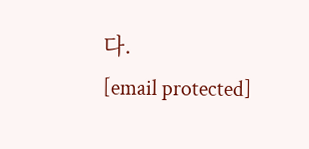다.
[email protected]